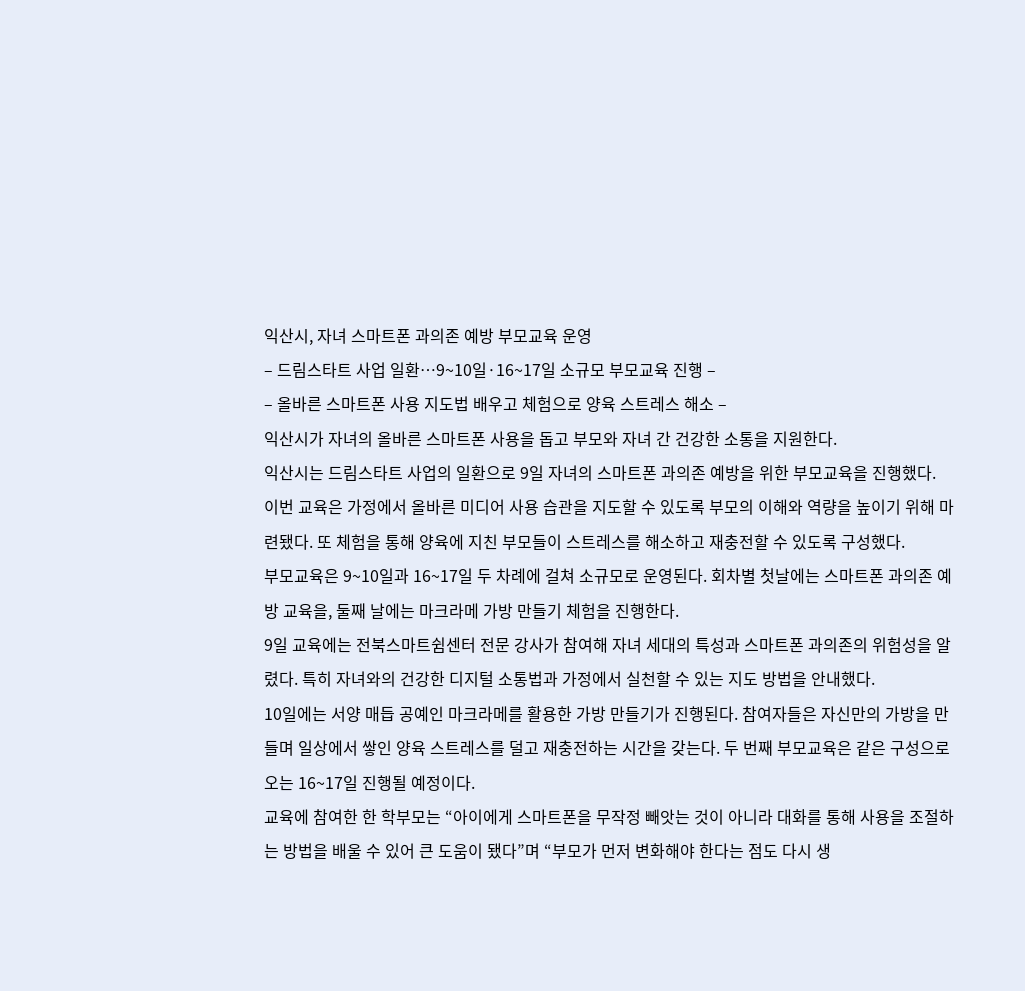익산시, 자녀 스마트폰 과의존 예방 부모교육 운영
– 드림스타트 사업 일환…9~10일·16~17일 소규모 부모교육 진행 –
– 올바른 스마트폰 사용 지도법 배우고 체험으로 양육 스트레스 해소 –
익산시가 자녀의 올바른 스마트폰 사용을 돕고 부모와 자녀 간 건강한 소통을 지원한다.
익산시는 드림스타트 사업의 일환으로 9일 자녀의 스마트폰 과의존 예방을 위한 부모교육을 진행했다.
이번 교육은 가정에서 올바른 미디어 사용 습관을 지도할 수 있도록 부모의 이해와 역량을 높이기 위해 마련됐다. 또 체험을 통해 양육에 지친 부모들이 스트레스를 해소하고 재충전할 수 있도록 구성했다.
부모교육은 9~10일과 16~17일 두 차례에 걸쳐 소규모로 운영된다. 회차별 첫날에는 스마트폰 과의존 예방 교육을, 둘째 날에는 마크라메 가방 만들기 체험을 진행한다.
9일 교육에는 전북스마트쉼센터 전문 강사가 참여해 자녀 세대의 특성과 스마트폰 과의존의 위험성을 알렸다. 특히 자녀와의 건강한 디지털 소통법과 가정에서 실천할 수 있는 지도 방법을 안내했다.
10일에는 서양 매듭 공예인 마크라메를 활용한 가방 만들기가 진행된다. 참여자들은 자신만의 가방을 만들며 일상에서 쌓인 양육 스트레스를 덜고 재충전하는 시간을 갖는다. 두 번째 부모교육은 같은 구성으로 오는 16~17일 진행될 예정이다.
교육에 참여한 한 학부모는 “아이에게 스마트폰을 무작정 빼앗는 것이 아니라 대화를 통해 사용을 조절하는 방법을 배울 수 있어 큰 도움이 됐다”며 “부모가 먼저 변화해야 한다는 점도 다시 생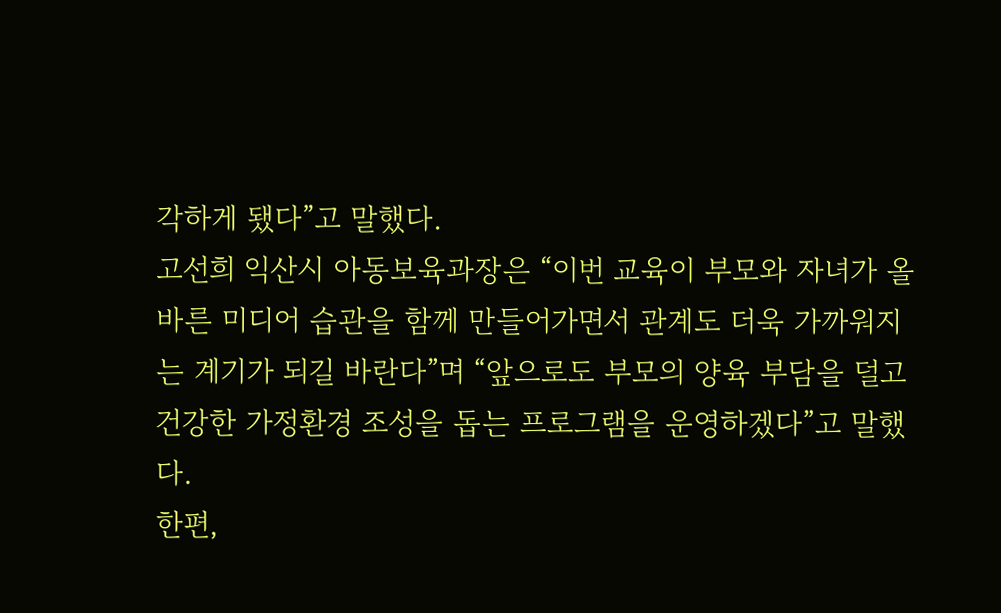각하게 됐다”고 말했다.
고선희 익산시 아동보육과장은 “이번 교육이 부모와 자녀가 올바른 미디어 습관을 함께 만들어가면서 관계도 더욱 가까워지는 계기가 되길 바란다”며 “앞으로도 부모의 양육 부담을 덜고 건강한 가정환경 조성을 돕는 프로그램을 운영하겠다”고 말했다.
한편,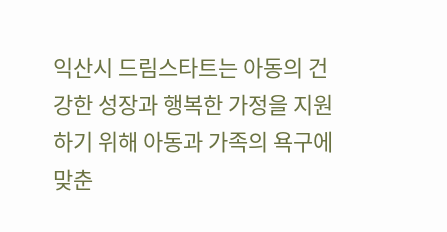익산시 드림스타트는 아동의 건강한 성장과 행복한 가정을 지원하기 위해 아동과 가족의 욕구에 맞춘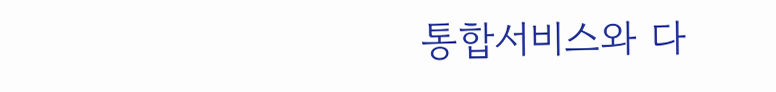통합서비스와 다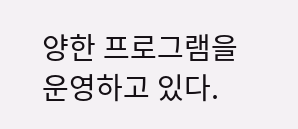양한 프로그램을 운영하고 있다.